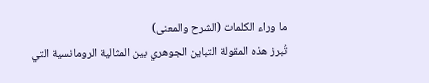ما وراء الكلمات (الشرح والمعنى)
تُبرز هذه المقولة التباين الجوهري بين المثالية الرومانسية التي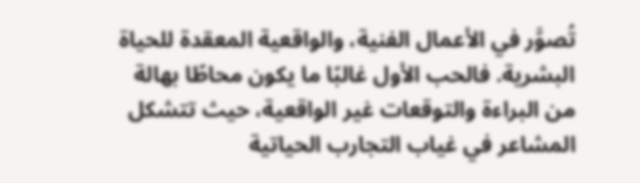تُصوَّر في الأعمال الفنية، والواقعية المعقدة للحياة البشرية. فالحب الأول غالبًا ما يكون محاطًا بهالة من البراءة والتوقعات غير الواقعية، حيث تتشكل المشاعر في غياب التجارب الحياتية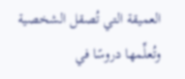العميقة التي تُصقل الشخصية وتُعلِّمها دروسًا في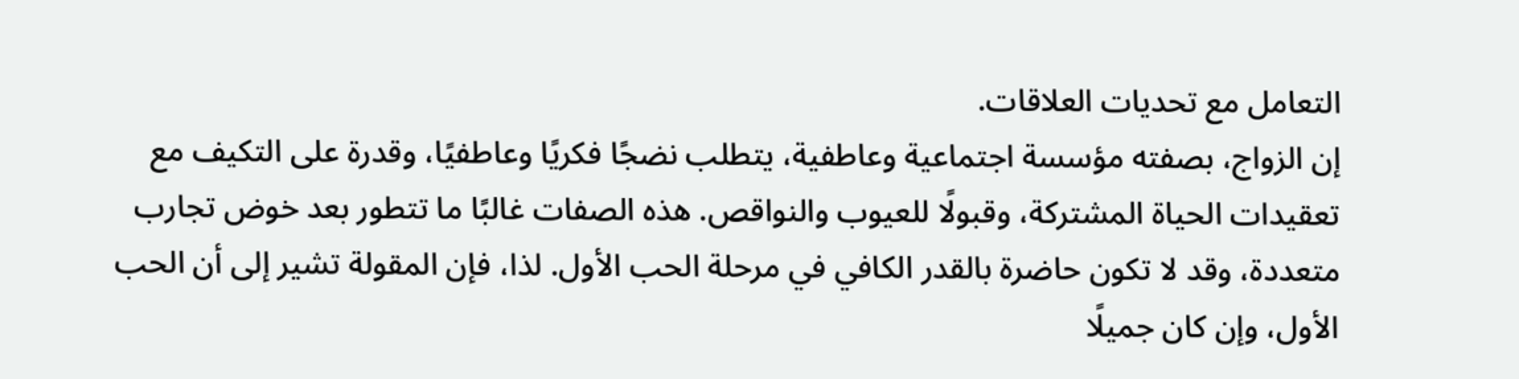التعامل مع تحديات العلاقات.
إن الزواج، بصفته مؤسسة اجتماعية وعاطفية، يتطلب نضجًا فكريًا وعاطفيًا، وقدرة على التكيف مع تعقيدات الحياة المشتركة، وقبولًا للعيوب والنواقص. هذه الصفات غالبًا ما تتطور بعد خوض تجارب متعددة، وقد لا تكون حاضرة بالقدر الكافي في مرحلة الحب الأول. لذا، فإن المقولة تشير إلى أن الحب الأول، وإن كان جميلًا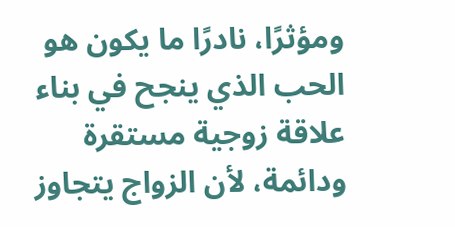ومؤثرًا، نادرًا ما يكون هو الحب الذي ينجح في بناء علاقة زوجية مستقرة ودائمة، لأن الزواج يتجاوز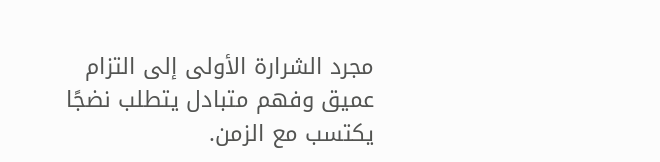مجرد الشرارة الأولى إلى التزام عميق وفهم متبادل يتطلب نضجًا يكتسب مع الزمن.